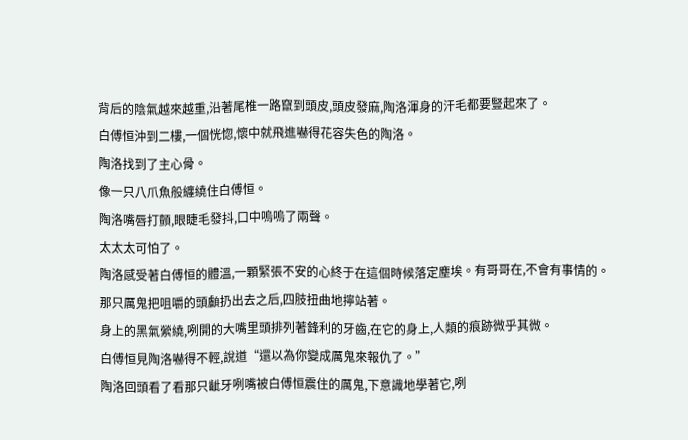背后的陰氣越來越重,沿著尾椎一路竄到頭皮,頭皮發麻,陶洛渾身的汗毛都要豎起來了。
白傅恒沖到二樓,一個恍惚,懷中就飛進嚇得花容失色的陶洛。
陶洛找到了主心骨。
像一只八爪魚般纏繞住白傅恒。
陶洛嘴唇打顫,眼睫毛發抖,口中嗚嗚了兩聲。
太太太可怕了。
陶洛感受著白傅恒的體溫,一顆緊張不安的心終于在這個時候落定塵埃。有哥哥在,不會有事情的。
那只厲鬼把咀嚼的頭顱扔出去之后,四肢扭曲地擰站著。
身上的黑氣縈繞,咧開的大嘴里頭排列著鋒利的牙齒,在它的身上,人類的痕跡微乎其微。
白傅恒見陶洛嚇得不輕,說道“還以為你變成厲鬼來報仇了。”
陶洛回頭看了看那只齜牙咧嘴被白傅恒震住的厲鬼,下意識地學著它,咧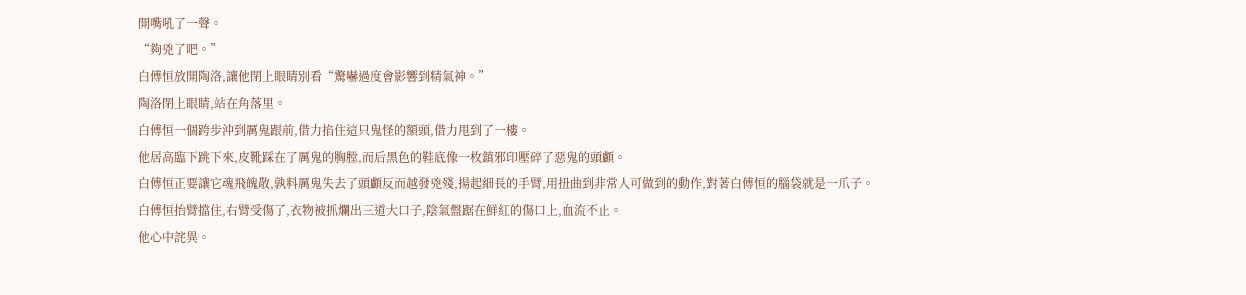開嘴吼了一聲。
“夠兇了吧。”
白傅恒放開陶洛,讓他閉上眼睛別看“驚嚇過度會影響到精氣神。”
陶洛閉上眼睛,站在角落里。
白傅恒一個跨步沖到厲鬼跟前,借力掐住這只鬼怪的額頭,借力甩到了一樓。
他居高臨下跳下來,皮靴踩在了厲鬼的胸膛,而后黑色的鞋底像一枚鎮邪印壓碎了惡鬼的頭顱。
白傅恒正要讓它魂飛魄散,孰料厲鬼失去了頭顱反而越發兇殘,揚起細長的手臂,用扭曲到非常人可做到的動作,對著白傅恒的腦袋就是一爪子。
白傅恒抬臂擋住,右臂受傷了,衣物被抓爛出三道大口子,陰氣盤踞在鮮紅的傷口上,血流不止。
他心中詫異。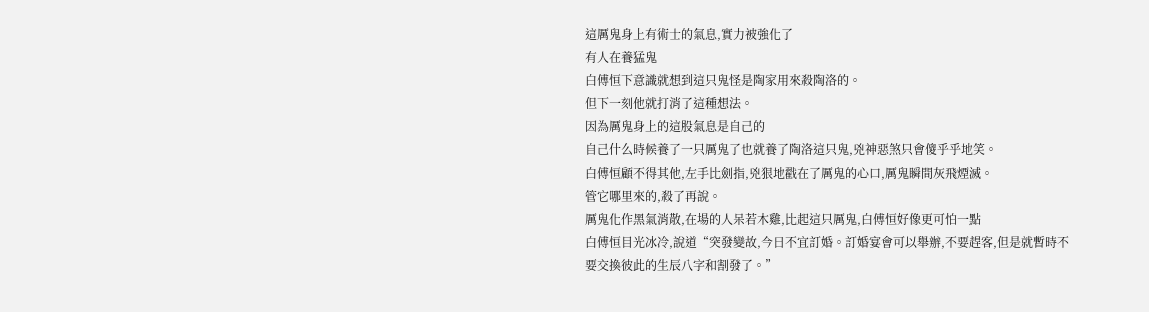這厲鬼身上有術士的氣息,實力被強化了
有人在養猛鬼
白傅恒下意識就想到這只鬼怪是陶家用來殺陶洛的。
但下一刻他就打消了這種想法。
因為厲鬼身上的這股氣息是自己的
自己什么時候養了一只厲鬼了也就養了陶洛這只鬼,兇神惡煞只會傻乎乎地笑。
白傅恒顧不得其他,左手比劍指,兇狠地戳在了厲鬼的心口,厲鬼瞬間灰飛煙滅。
管它哪里來的,殺了再說。
厲鬼化作黑氣消散,在場的人呆若木雞,比起這只厲鬼,白傅恒好像更可怕一點
白傅恒目光冰冷,說道“突發變故,今日不宜訂婚。訂婚宴會可以舉辦,不要趕客,但是就暫時不要交換彼此的生辰八字和割發了。”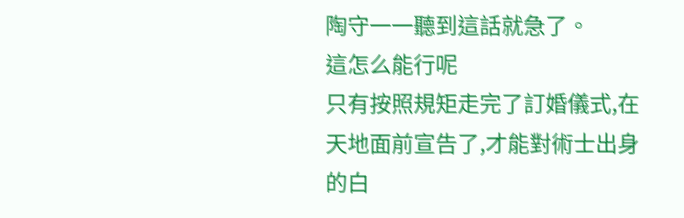陶守一一聽到這話就急了。
這怎么能行呢
只有按照規矩走完了訂婚儀式,在天地面前宣告了,才能對術士出身的白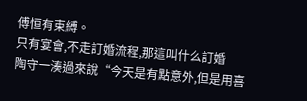傅恒有束縛。
只有宴會,不走訂婚流程,那這叫什么訂婚
陶守一湊過來說“今天是有點意外,但是用喜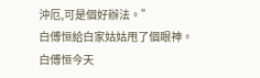沖厄,可是個好辦法。”
白傅恒給白家姑姑甩了個眼神。
白傅恒今天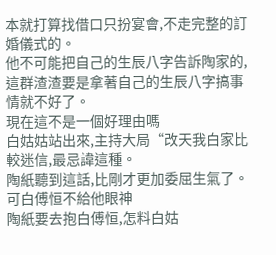本就打算找借口只扮宴會,不走完整的訂婚儀式的。
他不可能把自己的生辰八字告訴陶家的,這群渣渣要是拿著自己的生辰八字搞事情就不好了。
現在這不是一個好理由嗎
白姑姑站出來,主持大局“改天我白家比較迷信,最忌諱這種。
陶紙聽到這話,比剛才更加委屈生氣了。
可白傅恒不給他眼神
陶紙要去抱白傅恒,怎料白姑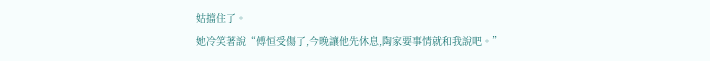姑擋住了。
她冷笑著說“傅恒受傷了,今晚讓他先休息,陶家要事情就和我說吧。”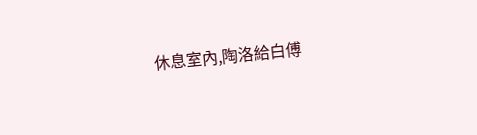休息室內,陶洛給白傅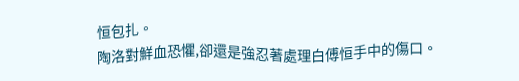恒包扎。
陶洛對鮮血恐懼,卻還是強忍著處理白傅恒手中的傷口。